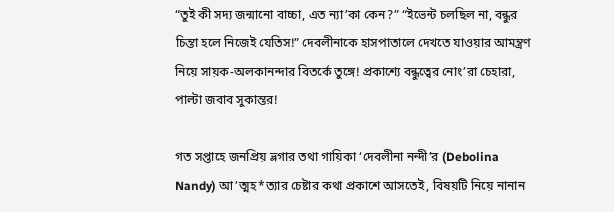“তুই কী সদ্য জন্মানো বাচ্চা, এত ন্যা’কা কেন?” “ইভেন্ট চলছিল না, বন্ধুর চিন্তা হলে নিজেই যেতিস!” দেবলীনাকে হাসপাতালে দেখতে যাওয়ার আমন্ত্রণ নিয়ে সায়ক-অলকানন্দার বিতর্কে তুঙ্গে! প্রকাশ্যে বন্ধুত্বের নোং’রা চেহারা, পাল্টা জবাব সুকান্তর!

গত সপ্তাহে জনপ্রিয় ভ্লগার তথা গায়িকা ‘দেবলীনা নন্দী’র (Debolina Nandy) আ’ত্মহ*ত্যার চেষ্টার কথা প্রকাশে আসতেই, বিষয়টি নিয়ে নানান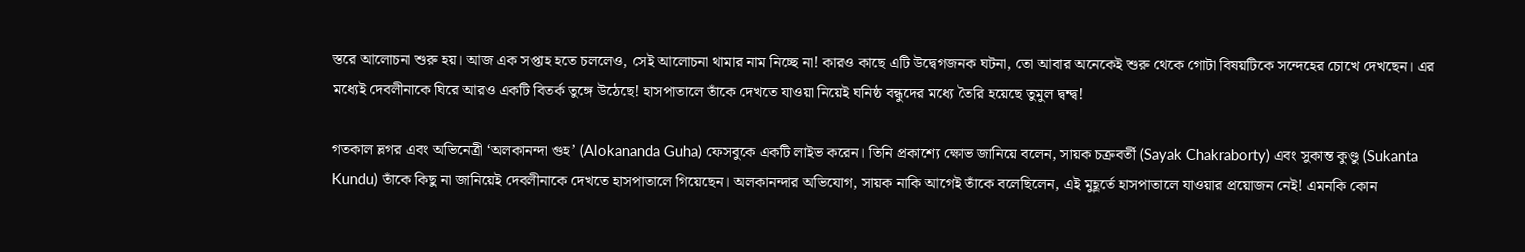স্তরে আলোচনা শুরু হয়। আজ এক সপ্তাহ হতে চললেও, সেই আলোচনা থামার নাম নিচ্ছে না! কারও কাছে এটি উদ্বেগজনক ঘটনা, তো আবার অনেকেই শুরু থেকে গোটা বিষয়টিকে সন্দেহের চোখে দেখছেন। এর মধ্যেই দেবলীনাকে ঘিরে আরও একটি বিতর্ক তুঙ্গে উঠেছে! হাসপাতালে তাঁকে দেখতে যাওয়া নিয়েই ঘনিষ্ঠ বন্ধুদের মধ্যে তৈরি হয়েছে তুমুল দ্বন্দ্ব!

গতকাল ভ্লগর এবং অভিনেত্রী ‘অলকানন্দা গুহ’ (Alokananda Guha) ফেসবুকে একটি লাইভ করেন। তিনি প্রকাশ্যে ক্ষোভ জানিয়ে বলেন, সায়ক চক্রবর্তী (Sayak Chakraborty) এবং সুকান্ত কুণ্ডু (Sukanta Kundu) তাঁকে কিছু না জানিয়েই দেবলীনাকে দেখতে হাসপাতালে গিয়েছেন। অলকানন্দার অভিযোগ, সায়ক নাকি আগেই তাঁকে বলেছিলেন, এই মুহূর্তে হাসপাতালে যাওয়ার প্রয়োজন নেই! এমনকি কোন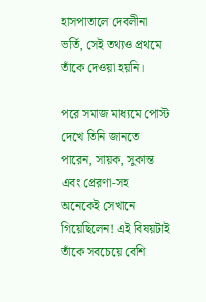হাসপাতালে দেবলীনা ভর্তি, সেই তথ্যও প্রথমে তাঁকে দেওয়া হয়নি।

পরে সমাজ মাধ্যমে পোস্ট দেখে তিনি জানতে পারেন, সায়ক, সুকান্ত এবং প্রেরণা-সহ অনেকেই সেখানে গিয়েছিলেন! এই বিষয়টাই তাঁকে সবচেয়ে বেশি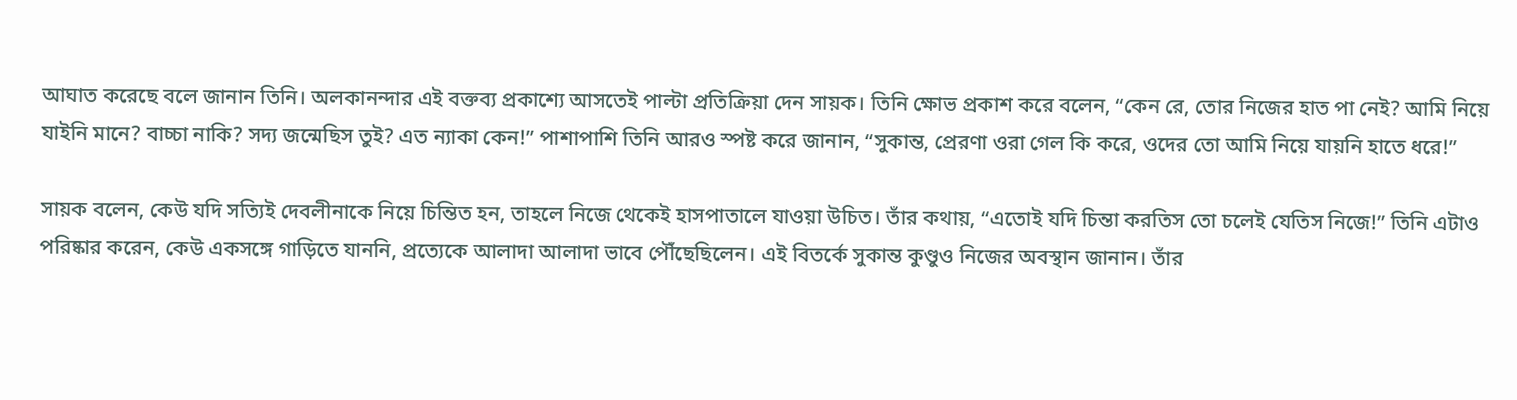আঘাত করেছে বলে জানান তিনি। অলকানন্দার এই বক্তব্য প্রকাশ্যে আসতেই পাল্টা প্রতিক্রিয়া দেন সায়ক। তিনি ক্ষোভ প্রকাশ করে বলেন, “কেন রে, তোর নিজের হাত পা নেই? আমি নিয়ে যাইনি মানে? বাচ্চা নাকি? সদ্য জন্মেছিস তুই? এত ন্যাকা কেন!” পাশাপাশি তিনি আরও স্পষ্ট করে জানান, “সুকান্ত, প্রেরণা ওরা গেল কি করে, ওদের তো আমি নিয়ে যায়নি হাতে ধরে!”

সায়ক বলেন, কেউ যদি সত্যিই দেবলীনাকে নিয়ে চিন্তিত হন, তাহলে নিজে থেকেই হাসপাতালে যাওয়া উচিত। তাঁর কথায়, “এতোই যদি চিন্তা করতিস তো চলেই যেতিস নিজে!” তিনি এটাও পরিষ্কার করেন, কেউ একসঙ্গে গাড়িতে যাননি, প্রত্যেকে আলাদা আলাদা ভাবে পৌঁছেছিলেন। এই বিতর্কে সুকান্ত কুণ্ডুও নিজের অবস্থান জানান। তাঁর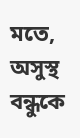মতে, অসুস্থ বন্ধুকে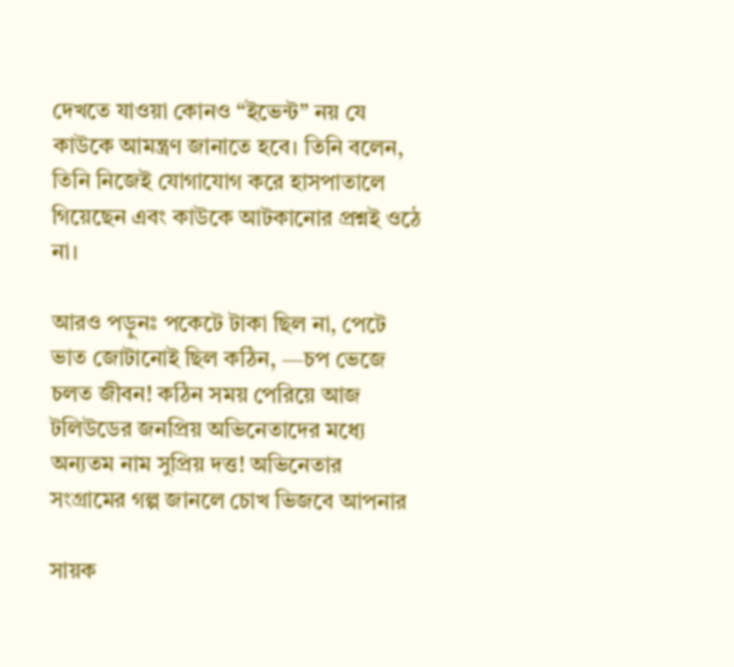দেখতে যাওয়া কোনও “ইভেন্ট” নয় যে কাউকে আমন্ত্রণ জানাতে হবে। তিনি বলেন, তিনি নিজেই যোগাযোগ করে হাসপাতালে গিয়েছেন এবং কাউকে আটকানোর প্রশ্নই ওঠে না।

আরও পড়ুনঃ পকেটে টাকা ছিল না, পেটে ভাত জোটানোই ছিল কঠিন, —চপ ভেজে চলত জীবন! কঠিন সময় পেরিয়ে আজ টলিউডের জনপ্রিয় অভিনেতাদের মধ্যে অন্যতম নাম সুপ্রিয় দত্ত! অভিনেতার সংগ্রামের গল্প জানলে চোখ ভিজবে আপনার

সায়ক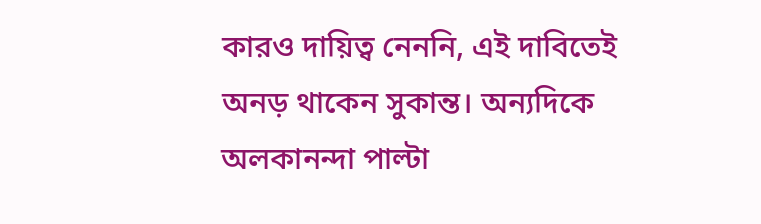কারও দায়িত্ব নেননি, এই দাবিতেই অনড় থাকেন সুকান্ত। অন্যদিকে অলকানন্দা পাল্টা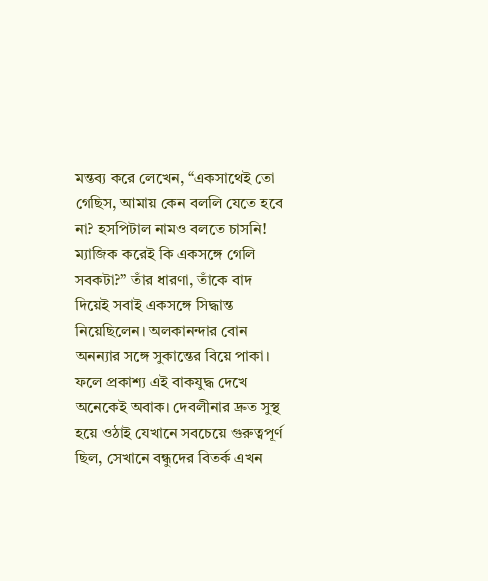মন্তব্য করে লেখেন, “একসাথেই তো গেছিস, আমায় কেন বললি যেতে হবে না? হসপিটাল নামও বলতে চাসনি! ম্যাজিক করেই কি একসঙ্গে গেলি সবকটা?” তাঁর ধারণা, তাঁকে বাদ দিয়েই সবাই একসঙ্গে সিদ্ধান্ত নিয়েছিলেন। অলকানন্দার বোন অনন্যার সঙ্গে সুকান্তের বিয়ে পাকা। ফলে প্রকাশ্য এই বাকযুদ্ধ দেখে অনেকেই অবাক। দেবলীনার দ্রুত সুস্থ হয়ে ওঠাই যেখানে সবচেয়ে গুরুত্বপূর্ণ ছিল, সেখানে বন্ধুদের বিতর্ক এখন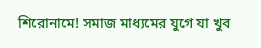শিরোনামে! সমাজ মাধ্যমের যুগে যা খুব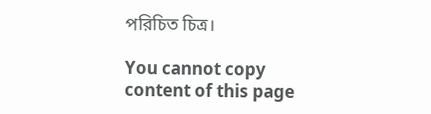পরিচিত চিত্র।

You cannot copy content of this page